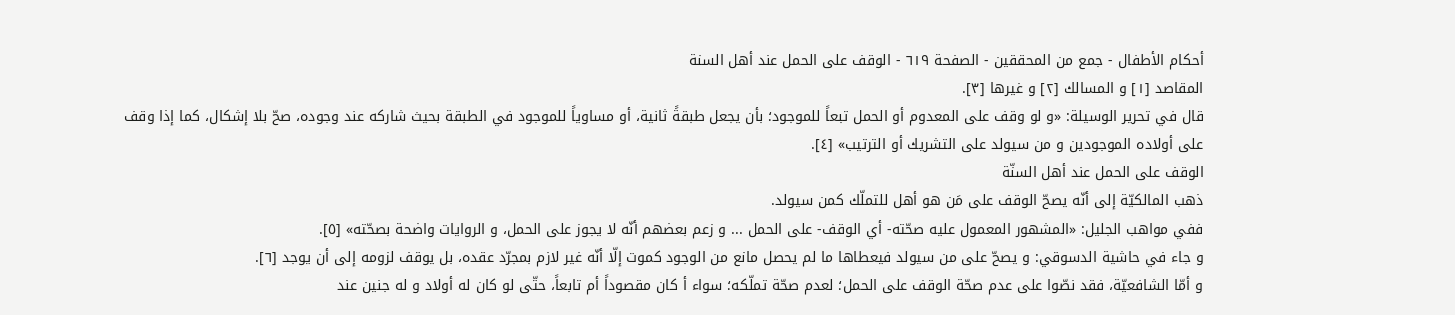أحكام الأطفال - جمع من المحققين - الصفحة ٦١٩ - الوقف على الحمل عند أهل السنة
المقاصد [١] و المسالك [٢] و غيرها [٣].
قال في تحرير الوسيلة: «و لو وقف على المعدوم أو الحمل تبعاً للموجود؛ بأن يجعل طبقةً ثانية، أو مساوياً للموجود في الطبقة بحيث شاركه عند وجوده، صحّ بلا إشكال، كما إذا وقف على أولاده الموجودين و من سيولد على التشريك أو الترتيب» [٤].
الوقف على الحمل عند أهل السنّة
ذهب المالكيّة إلى أنّه يصحّ الوقف على مَن هو أهل للتملّك كمن سيولد.
ففي مواهب الجليل: «المشهور المعمول عليه صحّته- أي الوقف- على الحمل ... و زعم بعضهم أنّه لا يجوز على الحمل، و الروايات واضحة بصحّته» [٥].
و جاء في حاشية الدسوقي: و يصحّ على من سيولد فيعطاها ما لم يحصل مانع من الوجود كموت إلّا أنّه غير لازم بمجرّد عقده، بل يوقف لزومه إلى أن يوجد [٦].
و أمّا الشافعيّة، فقد نصّوا على عدم صحّة الوقف على الحمل؛ لعدم صحّة تملّكه؛ سواء أ كان مقصوداً أم تابعاً، حتّى لو كان له أولاد و له جنين عند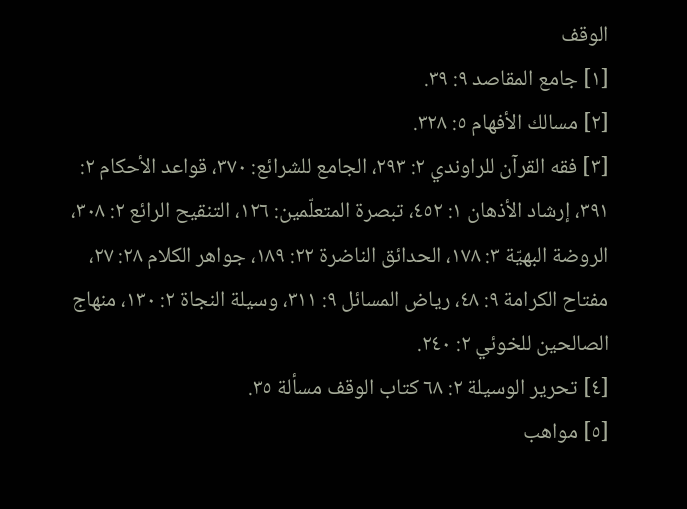الوقف
[١] جامع المقاصد ٩: ٣٩.
[٢] مسالك الأفهام ٥: ٣٢٨.
[٣] فقه القرآن للراوندي ٢: ٢٩٣، الجامع للشرائع: ٣٧٠، قواعد الأحكام ٢: ٣٩١، إرشاد الأذهان ١: ٤٥٢، تبصرة المتعلّمين: ١٢٦، التنقيح الرائع ٢: ٣٠٨، الروضة البهيّة ٣: ١٧٨، الحدائق الناضرة ٢٢: ١٨٩، جواهر الكلام ٢٨: ٢٧، مفتاح الكرامة ٩: ٤٨، رياض المسائل ٩: ٣١١، وسيلة النجاة ٢: ١٣٠، منهاج الصالحين للخوئي ٢: ٢٤٠.
[٤] تحرير الوسيلة ٢: ٦٨ كتاب الوقف مسألة ٣٥.
[٥] مواهب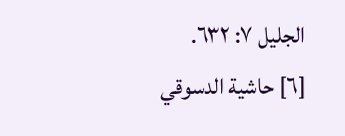الجليل ٧: ٦٣٢.
[٦] حاشية الدسوقي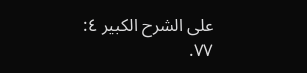على الشرح الكبير ٤: ٧٧.